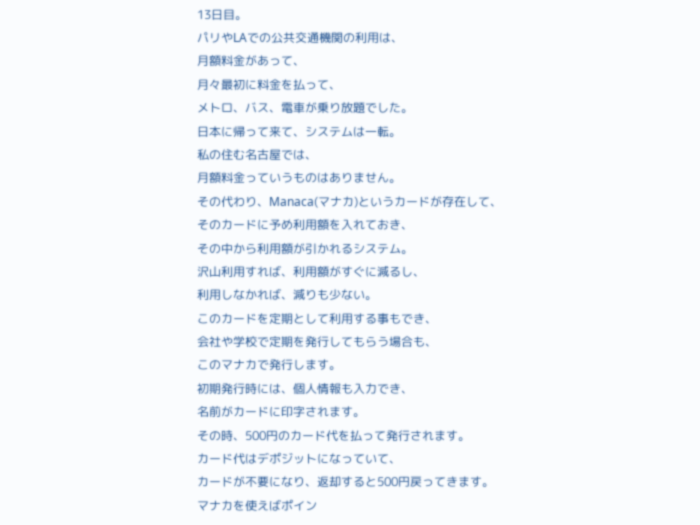13日目。
パリやLAでの公共交通機関の利用は、
月額料金があって、
月々最初に料金を払って、
メトロ、バス、電車が乗り放題でした。
日本に帰って来て、システムは一転。
私の住む名古屋では、
月額料金っていうものはありません。
その代わり、Manaca(マナカ)というカードが存在して、
そのカードに予め利用額を入れておき、
その中から利用額が引かれるシステム。
沢山利用すれば、利用額がすぐに減るし、
利用しなかれば、減りも少ない。
このカードを定期として利用する事もでき、
会社や学校で定期を発行してもらう場合も、
このマナカで発行します。
初期発行時には、個人情報も入力でき、
名前がカードに印字されます。
その時、500円のカード代を払って発行されます。
カード代はデポジットになっていて、
カードが不要になり、返却すると500円戻ってきます。
マナカを使えばポイン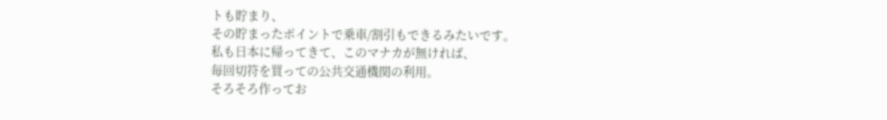トも貯まり、
その貯まったポイントで乗車/割引もできるみたいです。
私も日本に帰ってきて、このマナカが無ければ、
毎回切符を買っての公共交通機関の利用。
そろそろ作ってお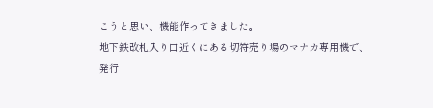こうと思い、機能作ってきました。
地下鉄改札入り口近くにある切符売り場のマナカ専用機で、
発行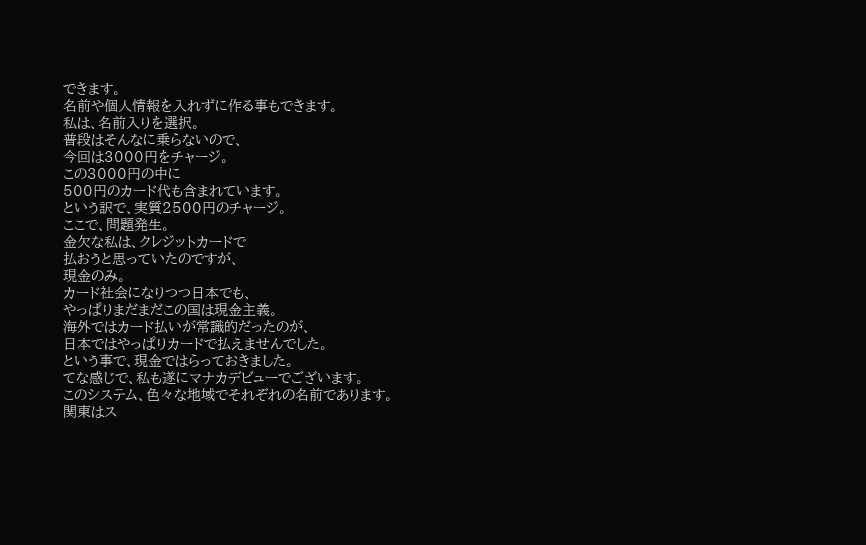できます。
名前や個人情報を入れずに作る事もできます。
私は、名前入りを選択。
普段はそんなに乗らないので、
今回は3000円をチャージ。
この3000円の中に
500円のカード代も含まれています。
という訳で、実質2500円のチャージ。
ここで、問題発生。
金欠な私は、クレジットカードで
払おうと思っていたのですが、
現金のみ。
カード社会になりつつ日本でも、
やっぱりまだまだこの国は現金主義。
海外ではカード払いが常識的だったのが、
日本ではやっぱりカードで払えませんでした。
という事で、現金ではらっておきました。
てな感じで、私も遂にマナカデビューでございます。
このシステム、色々な地域でそれぞれの名前であります。
関東はス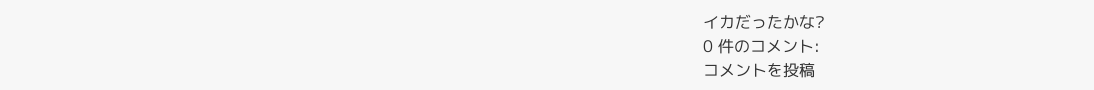イカだったかな?
0 件のコメント:
コメントを投稿